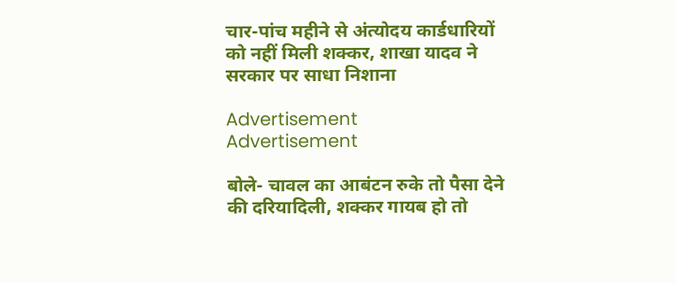चार-पांच महीने से अंत्योदय कार्डधारियों को नहीं मिली शक्कर, शाखा यादव ने सरकार पर साधा निशाना

Advertisement
Advertisement

बोले- चावल का आबंटन रुके तो पैसा देने की दरियादिली, शक्कर गायब हो तो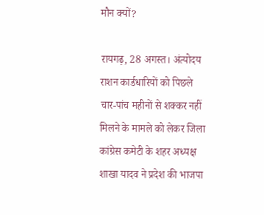मौन क्यों?

रायगढ़, 28 अगस्त। अंत्योदय राशन कार्डधारियों को पिछले चार-पांच महीनों से शक्कर नहीं मिलने के मामले को लेकर जिला कांग्रेस कमेटी के शहर अध्यक्ष शाखा यादव ने प्रदेश की भाजपा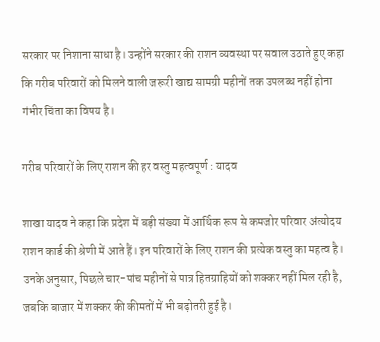सरकार पर निशाना साधा है। उन्होंने सरकार की राशन व्यवस्था पर सवाल उठाते हुए कहा कि गरीब परिवारों को मिलने वाली जरूरी खाद्य सामग्री महीनों तक उपलब्ध नहीं होना गंभीर चिंता का विषय है।

गरीब परिवारों के लिए राशन की हर वस्तु महत्वपूर्ण : यादव

शाखा यादव ने कहा कि प्रदेश में बड़ी संख्या में आर्थिक रूप से कमजोर परिवार अंत्योदय राशन कार्ड की श्रेणी में आते हैं। इन परिवारों के लिए राशन की प्रत्येक वस्तु का महत्व है। उनके अनुसार, पिछले चार-पांच महीनों से पात्र हितग्राहियों को शक्कर नहीं मिल रही है, जबकि बाजार में शक्कर की कीमतों में भी बढ़ोतरी हुई है।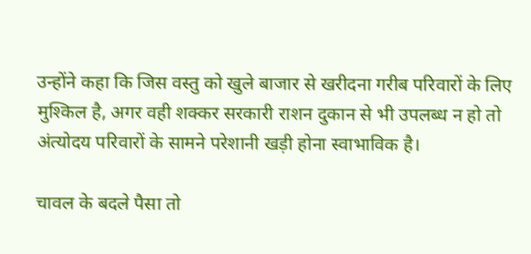उन्होंने कहा कि जिस वस्तु को खुले बाजार से खरीदना गरीब परिवारों के लिए मुश्किल है, अगर वही शक्कर सरकारी राशन दुकान से भी उपलब्ध न हो तो अंत्योदय परिवारों के सामने परेशानी खड़ी होना स्वाभाविक है।

चावल के बदले पैसा तो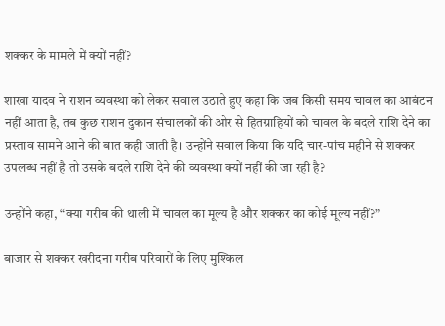शक्कर के मामले में क्यों नहीं?

शाखा यादव ने राशन व्यवस्था को लेकर सवाल उठाते हुए कहा कि जब किसी समय चावल का आबंटन नहीं आता है, तब कुछ राशन दुकान संचालकों की ओर से हितग्राहियों को चावल के बदले राशि देने का प्रस्ताव सामने आने की बात कही जाती है। उन्होंने सवाल किया कि यदि चार-पांच महीने से शक्कर उपलब्ध नहीं है तो उसके बदले राशि देने की व्यवस्था क्यों नहीं की जा रही है?

उन्होंने कहा, “क्या गरीब की थाली में चावल का मूल्य है और शक्कर का कोई मूल्य नहीं?”

बाजार से शक्कर खरीदना गरीब परिवारों के लिए मुश्किल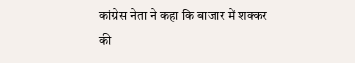कांग्रेस नेता ने कहा कि बाजार में शक्कर की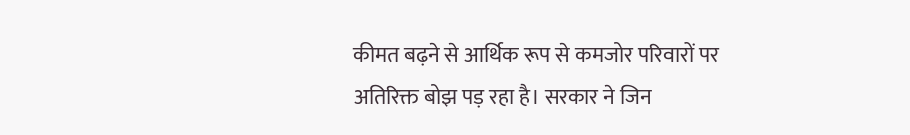कीमत बढ़ने से आर्थिक रूप से कमजोर परिवारों पर अतिरिक्त बोझ पड़ रहा है। सरकार ने जिन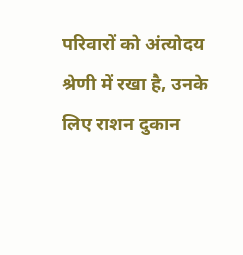परिवारों को अंत्योदय श्रेणी में रखा है, उनके लिए राशन दुकान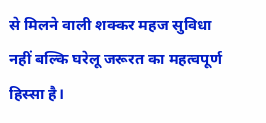से मिलने वाली शक्कर महज सुविधा नहीं बल्कि घरेलू जरूरत का महत्वपूर्ण हिस्सा है।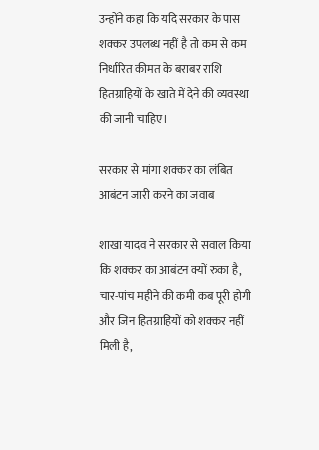उन्होंने कहा कि यदि सरकार के पास शक्कर उपलब्ध नहीं है तो कम से कम निर्धारित कीमत के बराबर राशि हितग्राहियों के खाते में देने की व्यवस्था की जानी चाहिए।

सरकार से मांगा शक्कर का लंबित आबंटन जारी करने का जवाब

शाखा यादव ने सरकार से सवाल किया कि शक्कर का आबंटन क्यों रुका है, चार-पांच महीने की कमी कब पूरी होगी और जिन हितग्राहियों को शक्कर नहीं मिली है,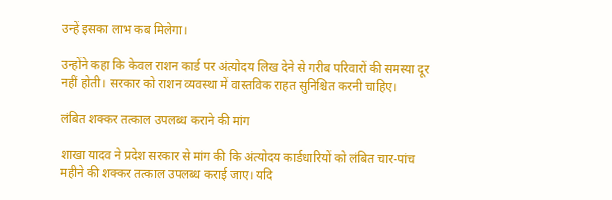उन्हें इसका लाभ कब मिलेगा।

उन्होंने कहा कि केवल राशन कार्ड पर अंत्योदय लिख देने से गरीब परिवारों की समस्या दूर नहीं होती। सरकार को राशन व्यवस्था में वास्तविक राहत सुनिश्चित करनी चाहिए।

लंबित शक्कर तत्काल उपलब्ध कराने की मांग

शाखा यादव ने प्रदेश सरकार से मांग की कि अंत्योदय कार्डधारियों को लंबित चार-पांच महीने की शक्कर तत्काल उपलब्ध कराई जाए। यदि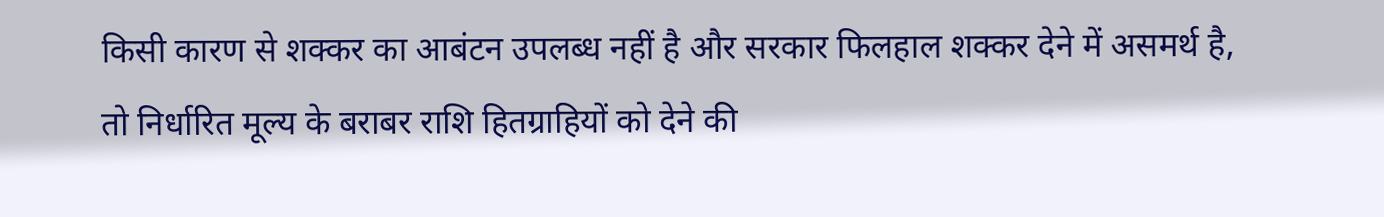किसी कारण से शक्कर का आबंटन उपलब्ध नहीं है और सरकार फिलहाल शक्कर देने में असमर्थ है, तो निर्धारित मूल्य के बराबर राशि हितग्राहियों को देने की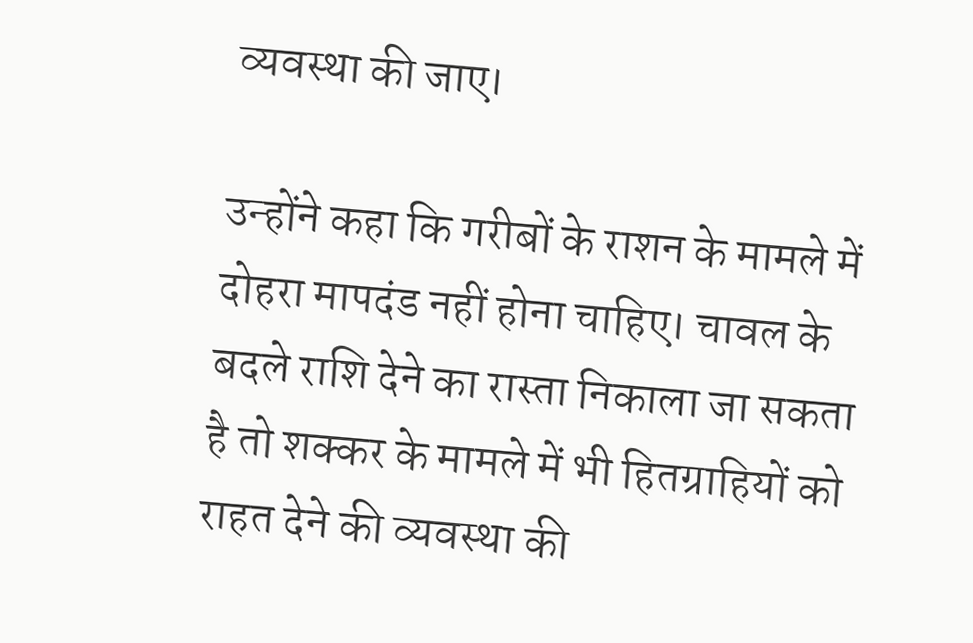व्यवस्था की जाए।

उन्होंने कहा कि गरीबों के राशन के मामले में दोहरा मापदंड नहीं होना चाहिए। चावल के बदले राशि देने का रास्ता निकाला जा सकता है तो शक्कर के मामले में भी हितग्राहियों को राहत देने की व्यवस्था की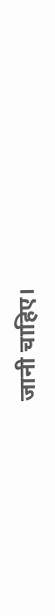जानी चाहिए।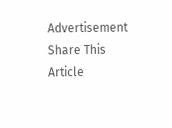Advertisement
Share This Article